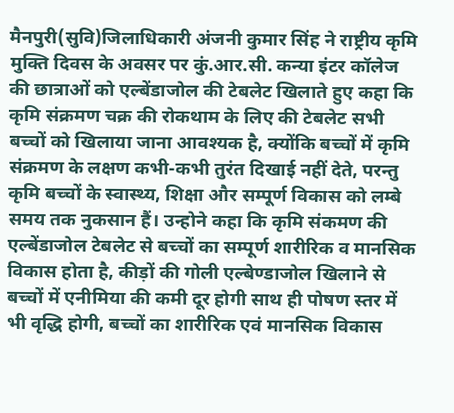मैनपुरी(सुवि)जिलाधिकारी अंजनी कुमार सिंह ने राष्ट्रीय कृमि मुक्ति दिवस के अवसर पर कुं.आर.सी. कन्या इंटर कॉलेज की छात्राओं को एल्बेंडाजोल की टेबलेट खिलाते हुए कहा कि कृमि संक्रमण चक्र की रोकथाम के लिए की टेबलेट सभी बच्चों को खिलाया जाना आवश्यक है, क्योंकि बच्चों में कृमि संक्रमण के लक्षण कभी-कभी तुरंत दिखाई नहीं देते, परन्तु कृमि बच्चों के स्वास्थ्य, शिक्षा और सम्पूर्ण विकास को लम्बे समय तक नुकसान हैं। उन्होने कहा कि कृमि संकमण की एल्बेंडाजोल टेबलेट से बच्चों का सम्पूर्ण शारीरिक व मानसिक विकास होता है, कीड़ों की गोली एल्बेण्डाजोल खिलाने से बच्चों में एनीमिया की कमी दूर होगी साथ ही पोषण स्तर में भी वृद्धि होगी, बच्चों का शारीरिक एवं मानसिक विकास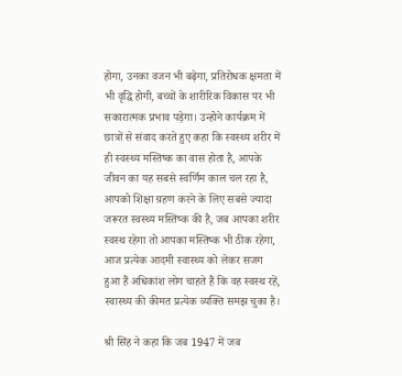होगा, उनका वजन भी बढ़ेगा, प्रतिरोधक क्षमता में भी वृद्धि होगी, बच्चों के शारीरिक विकास पर भी सकारात्मक प्रभाव पड़ेगा। उन्होने कार्यक्रम में छात्रों से संवाद करते हुए कहा कि स्वस्थ्य शरीर में ही स्वस्थ्य मस्तिष्क का वास होता है, आपके जीवन का यह सबसे स्वर्णिम काल चल रहा है, आपको शिक्षा ग्रहण करने के लिए सबसे ज्यादा जरूरत स्वस्थ्य मस्तिष्क की है, जब आपका शरीर स्वस्थ रहेगा तो आपका मस्तिष्क भी ठीक रहेगा, आज प्रत्येक आदमी स्वास्थ्य को लेकर सजग हुआ हैं अधिकांश लोग चाहते हैं कि वह स्वस्थ रहें, स्वास्थ्य की कीमत प्रत्येक व्यक्ति समझ चुका है।

श्री सिंह ने कहा कि जब 1947 में जब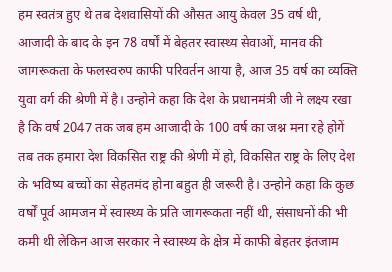हम स्वतंत्र हुए थे तब देशवासियों की औसत आयु केवल 35 वर्ष थी, आजादी के बाद के इन 78 वर्षों में बेहतर स्वास्थ्य सेवाओं, मानव की जागरूकता के फलस्वरुप काफी परिवर्तन आया है, आज 35 वर्ष का व्यक्ति युवा वर्ग की श्रेणी में है। उन्होने कहा कि देश के प्रधानमंत्री जी ने लक्ष्य रखा है कि वर्ष 2047 तक जब हम आजादी के 100 वर्ष का जश्न मना रहे होगें तब तक हमारा देश विकसित राष्ट्र की श्रेणी में हो, विकसित राष्ट्र के लिए देश के भविष्य बच्चों का सेहतमंद होना बहुत ही जरूरी है। उन्होने कहा कि कुछ वर्षों पूर्व आमजन में स्वास्थ्य के प्रति जागरूकता नहीं थी, संसाधनों की भी कमी थी लेकिन आज सरकार ने स्वास्थ्य के क्षेत्र में काफी बेहतर इंतजाम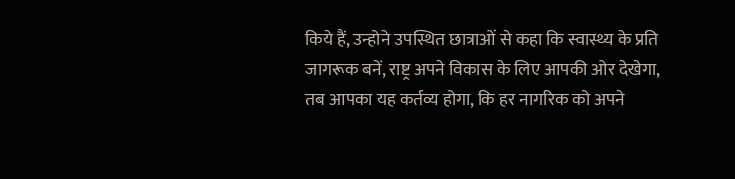किये हैं, उन्होने उपस्थित छात्राओं से कहा कि स्वास्थ्य के प्रति जागरूक बनें, राष्ट्र अपने विकास के लिए आपकी ओर देखेगा, तब आपका यह कर्तव्य होगा, कि हर नागरिक को अपने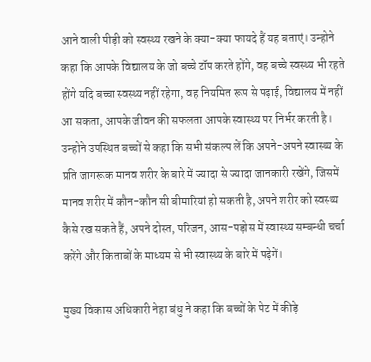आने वाली पीड़ी को स्वस्थ्य रखने के क्या-क्या फायदे हैं यह बताएं। उन्होने कहा कि आपके विद्यालय के जो बच्चे टॉप करते होंगे, वह बच्चे स्वस्थ्य भी रहते होंगे यदि बच्चा स्वस्थ्य नहीं रहेगा, वह नियमित रूप से पढ़ाई, विद्यालय में नहीं आ सकता, आपके जीवन की सफलता आपके स्वास्थ्य पर निर्भर करती है। उन्होने उपस्थित बच्चों से कहा कि सभी संकल्प लें कि अपने-अपने स्वास्थ्य के प्रति जागरूक मानव शरीर के बारे में ज्यादा से ज्यादा जानकारी रखेंगे, जिसमें मानव शरीर में कौन-कौन सी बीमारियां हो सकती है, अपने शरीर को स्वस्थ्य कैसे रख सकते हैं, अपने दोस्त, परिजन, आस-पड़ोस में स्वास्थ्य सम्बन्धी चर्चा करेंगे और किताबों के माध्यम से भी स्वास्थ्य के बारे में पढ़ेगें।

मुख्य विकास अधिकारी नेहा बंधु ने कहा कि बच्चों के पेट में कीड़े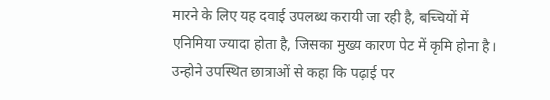मारने के लिए यह दवाई उपलब्ध करायी जा रही है, बच्चियों में एनिमिया ज्यादा होता है, जिसका मुख्य कारण पेट में कृमि होना है। उन्होने उपस्थित छात्राओं से कहा कि पढ़ाई पर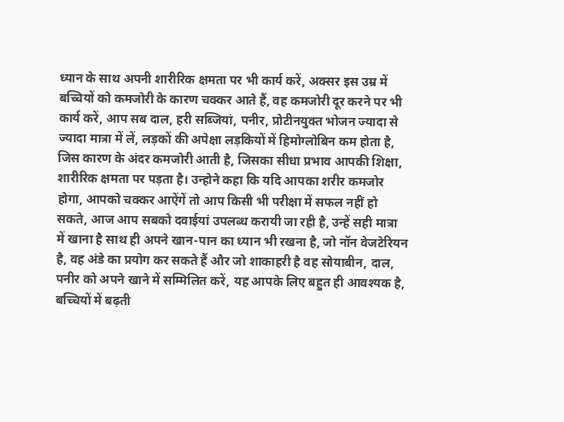ध्यान के साथ अपनी शारीरिक क्षमता पर भी कार्य करें, अक्सर इस उम्र में बच्चियों को कमजोरी के कारण चक्कर आते हैं, वह कमजोरी दूर करने पर भी कार्य करें, आप सब दाल, हरी सब्जियां, पनीर, प्रोटीनयुक्त भोजन ज्यादा से ज्यादा मात्रा में लें, लड़कों की अपेक्षा लड़कियों में हिमोग्लोबिन कम होता है, जिस कारण के अंदर कमजोरी आती है, जिसका सीधा प्रभाव आपकी शिक्षा, शारीरिक क्षमता पर पड़ता है। उन्होने कहा कि यदि आपका शरीर कमजोर होगा, आपको चक्कर आऐंगें तो आप किसी भी परीक्षा में सफल नहीं हो सकते, आज आप सबको दवाईयां उपलब्ध करायी जा रही है, उन्हें सही मात्रा में खाना है साथ ही अपने खान-पान का ध्यान भी रखना है, जो नॉन वेजटेरियन है, वह अंडे का प्रयोग कर सकते हैं और जो शाकाहरी है वह सोयाबीन, दाल, पनीर को अपने खाने में सम्मिलित करें, यह आपके लिए बहुत ही आवश्यक है, बच्चियों में बढ़ती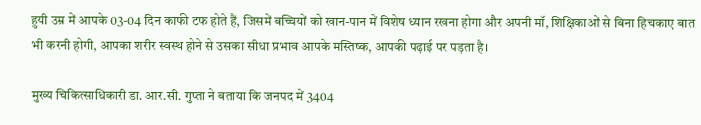हुयी उम्र में आपके 03-04 दिन काफी टफ होते हैं, जिसमें बच्चियों को खान-पान में विशेष ध्यान रखना होगा और अपनी मॉ, शिक्षिकाओं से बिना हिचकाए बात भी करनी होगी, आपका शरीर स्वस्थ होने से उसका सीधा प्रभाव आपके मस्तिष्क, आपकी पढ़ाई पर पड़ता है।

मुख्य चिकित्साधिकारी डा. आर.सी. गुप्ता ने बताया कि जनपद में 3404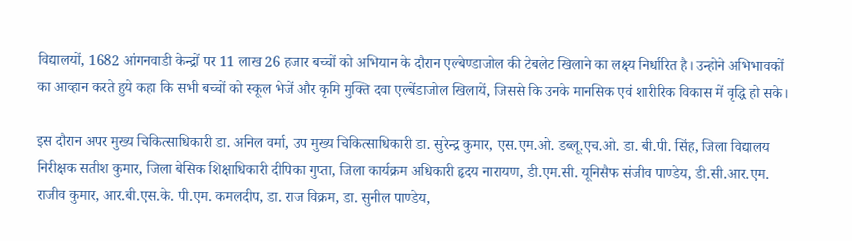विद्यालयों, 1682 आंगनवाडी केन्द्रों पर 11 लाख 26 हजार बच्चों को अभियान के दौरान एल्बेण्डाजोल की टेबलेट खिलाने का लक्ष्य निर्धारित है। उन्होने अभिभावकों का आव्हान करते हुये कहा कि सभी बच्चों को स्कूल भेजें और कृमि मुक्ति दवा एल्बेंडाजोल खिलायें, जिससे कि उनके मानसिक एवं शारीरिक विकास में वृद्धि हो सके।

इस दौरान अपर मुख्य चिकित्साधिकारी डा. अनिल वर्मा, उप मुख्य चिकित्साधिकारी डा. सुरेन्द्र कुमार, एस.एम.ओ. डब्लू.एच.ओ. डा. बी.पी. सिंह, जिला विद्यालय निरीक्षक सतीश कुमार, जिला बेसिक शिक्षाधिकारी दीपिका गुप्ता, जिला कार्यक्रम अधिकारी हृदय नारायण, डी.एम.सी. यूनिसैफ संजीव पाण्डेय, डी.सी.आर.एम. राजीव कुमार, आर.बी.एस.के. पी.एम. कमलदीप, डा. राज विक्रम, डा. सुनील पाण्डेय,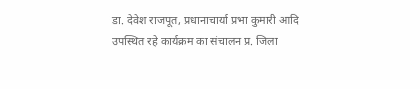डा. देवेश राजपूत, प्रधानाचार्या प्रभा कुमारी आदि उपस्थित रहे कार्यक्रम का संचालन प्र. जिला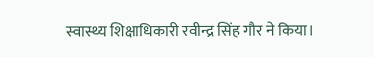स्वास्थ्य शिक्षाधिकारी रवीन्द्र सिंह गौर ने किया।